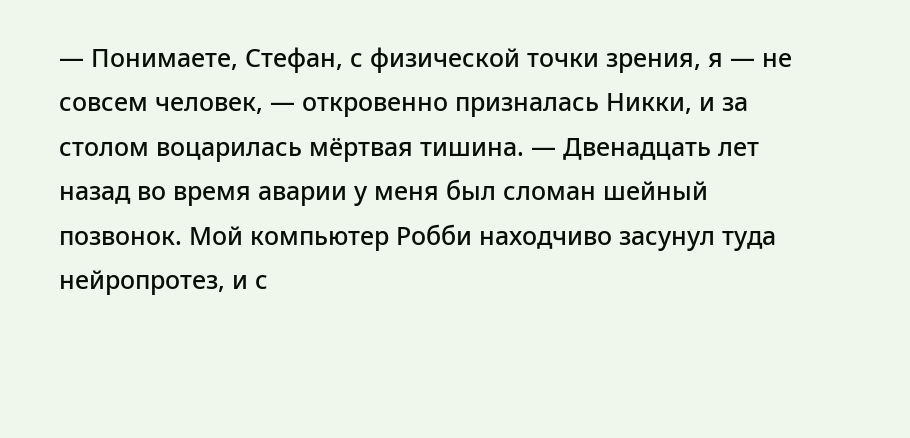— Понимаете, Стефан, с физической точки зрения, я — не совсем человек, — откровенно призналась Никки, и за столом воцарилась мёртвая тишина. — Двенадцать лет назад во время аварии у меня был сломан шейный позвонок. Мой компьютер Робби находчиво засунул туда нейропротез, и с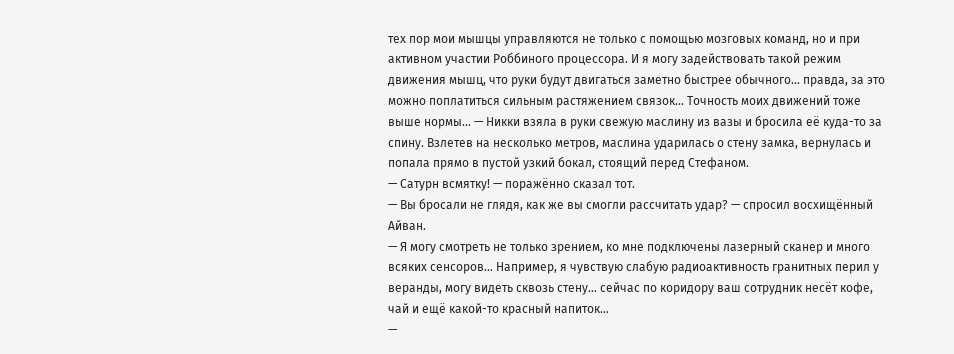тех пор мои мышцы управляются не только с помощью мозговых команд, но и при активном участии Роббиного процессора. И я могу задействовать такой режим движения мышц, что руки будут двигаться заметно быстрее обычного… правда, за это можно поплатиться сильным растяжением связок… Точность моих движений тоже выше нормы… — Никки взяла в руки свежую маслину из вазы и бросила её куда-то за спину. Взлетев на несколько метров, маслина ударилась о стену замка, вернулась и попала прямо в пустой узкий бокал, стоящий перед Стефаном.
— Сатурн всмятку! — поражённо сказал тот.
— Вы бросали не глядя, как же вы смогли рассчитать удар? — спросил восхищённый Айван.
— Я могу смотреть не только зрением, ко мне подключены лазерный сканер и много всяких сенсоров… Например, я чувствую слабую радиоактивность гранитных перил у веранды, могу видеть сквозь стену… сейчас по коридору ваш сотрудник несёт кофе, чай и ещё какой-то красный напиток…
—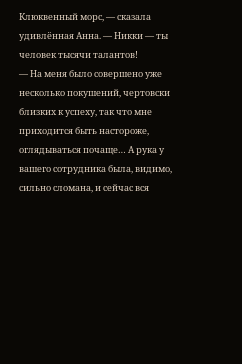Клюквенный морс, — сказала удивлённая Анна. — Никки — ты человек тысячи талантов!
— На меня было совершено уже несколько покушений, чертовски близких к успеху, так что мне приходится быть настороже, оглядываться почаще… А рука у вашего сотрудника была, видимо, сильно сломана, и сейчас вся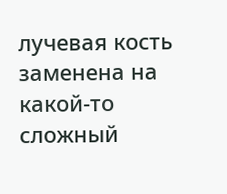лучевая кость заменена на какой-то сложный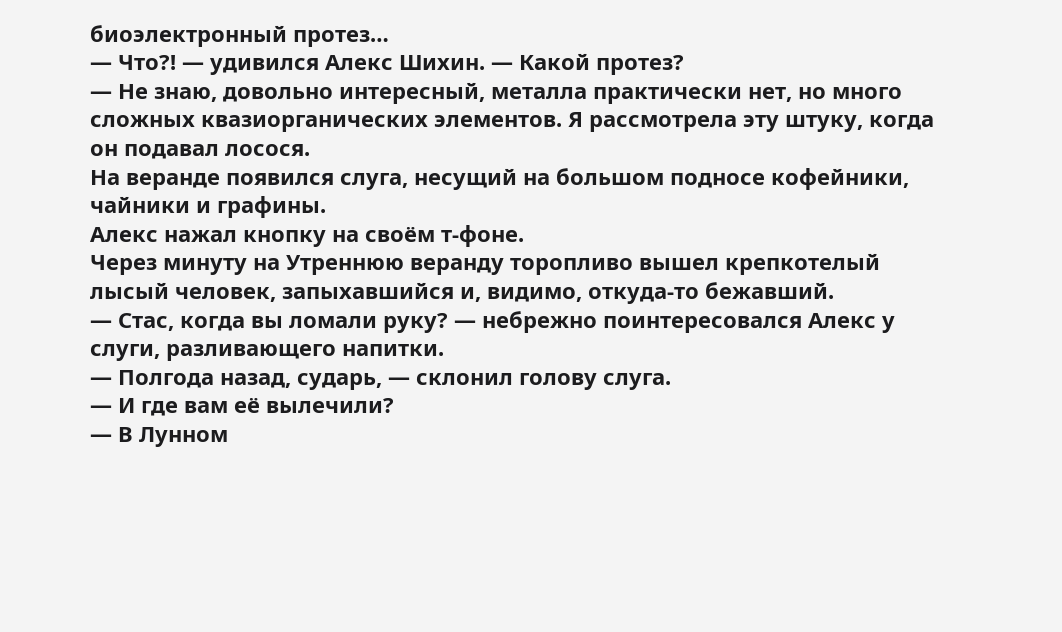биоэлектронный протез…
— Что?! — удивился Алекс Шихин. — Какой протез?
— Не знаю, довольно интересный, металла практически нет, но много сложных квазиорганических элементов. Я рассмотрела эту штуку, когда он подавал лосося.
На веранде появился слуга, несущий на большом подносе кофейники, чайники и графины.
Алекс нажал кнопку на своём т-фоне.
Через минуту на Утреннюю веранду торопливо вышел крепкотелый лысый человек, запыхавшийся и, видимо, откуда-то бежавший.
— Стас, когда вы ломали руку? — небрежно поинтересовался Алекс у слуги, разливающего напитки.
— Полгода назад, сударь, — склонил голову слуга.
— И где вам её вылечили?
— В Лунном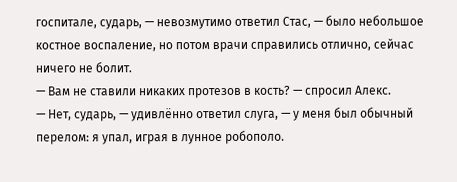госпитале, сударь, — невозмутимо ответил Стас, — было небольшое костное воспаление, но потом врачи справились отлично, сейчас ничего не болит.
— Вам не ставили никаких протезов в кость? — спросил Алекс.
— Нет, сударь, — удивлённо ответил слуга, — у меня был обычный перелом: я упал, играя в лунное робополо.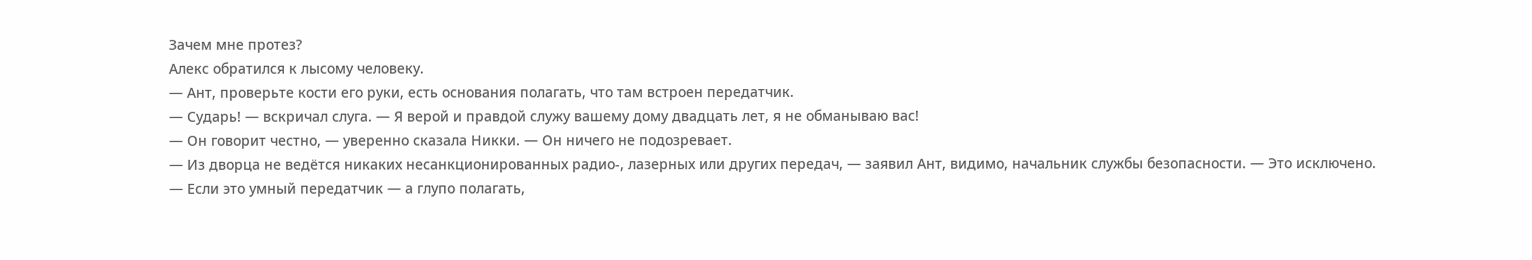Зачем мне протез?
Алекс обратился к лысому человеку.
— Ант, проверьте кости его руки, есть основания полагать, что там встроен передатчик.
— Сударь! — вскричал слуга. — Я верой и правдой служу вашему дому двадцать лет, я не обманываю вас!
— Он говорит честно, — уверенно сказала Никки. — Он ничего не подозревает.
— Из дворца не ведётся никаких несанкционированных радио-, лазерных или других передач, — заявил Ант, видимо, начальник службы безопасности. — Это исключено.
— Если это умный передатчик — а глупо полагать,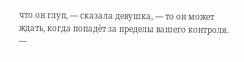что он глуп, — сказала девушка, — то он может ждать, когда попадёт за пределы вашего контроля.
—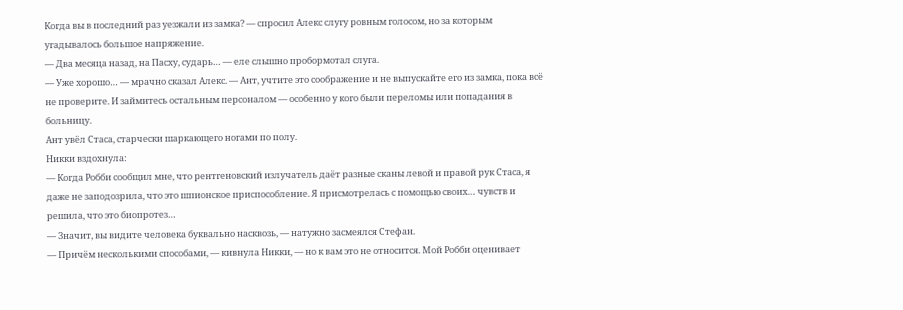Когда вы в последний раз уезжали из замка? — спросил Алекс слугу ровным голосом, но за которым угадывалось большое напряжение.
— Два месяца назад, на Пасху, сударь… — еле слышно пробормотал слуга.
— Уже хорошо… — мрачно сказал Алекс. — Ант, учтите это соображение и не выпускайте его из замка, пока всё не проверите. И займитесь остальным персоналом — особенно у кого были переломы или попадания в больницу.
Ант увёл Стаса, старчески шаркающего ногами по полу.
Никки вздохнула:
— Когда Робби сообщил мне, что рентгеновский излучатель даёт разные сканы левой и правой рук Стаса, я даже не заподозрила, что это шпионское приспособление. Я присмотрелась с помощью своих… чувств и решила, что это биопротез…
— Значит, вы видите человека буквально насквозь, — натужно засмеялся Стефан.
— Причём несколькими способами, — кивнула Никки, — но к вам это не относится. Мой Робби оценивает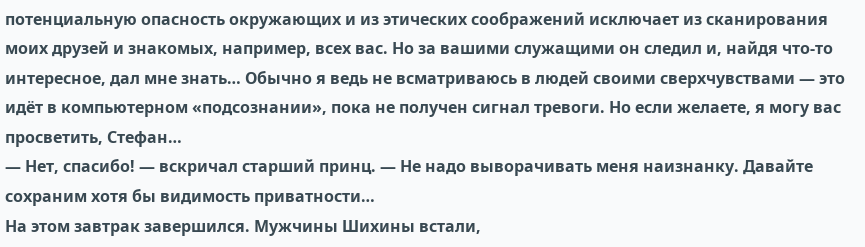потенциальную опасность окружающих и из этических соображений исключает из сканирования моих друзей и знакомых, например, всех вас. Но за вашими служащими он следил и, найдя что-то интересное, дал мне знать… Обычно я ведь не всматриваюсь в людей своими сверхчувствами — это идёт в компьютерном «подсознании», пока не получен сигнал тревоги. Но если желаете, я могу вас просветить, Стефан…
— Нет, спасибо! — вскричал старший принц. — Не надо выворачивать меня наизнанку. Давайте сохраним хотя бы видимость приватности…
На этом завтрак завершился. Мужчины Шихины встали,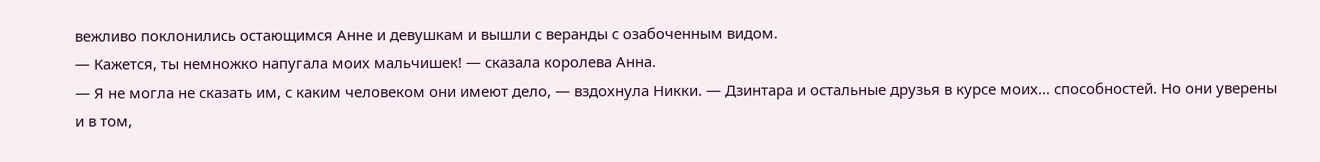вежливо поклонились остающимся Анне и девушкам и вышли с веранды с озабоченным видом.
— Кажется, ты немножко напугала моих мальчишек! — сказала королева Анна.
— Я не могла не сказать им, с каким человеком они имеют дело, — вздохнула Никки. — Дзинтара и остальные друзья в курсе моих… способностей. Но они уверены и в том,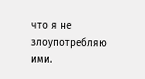что я не злоупотребляю ими.